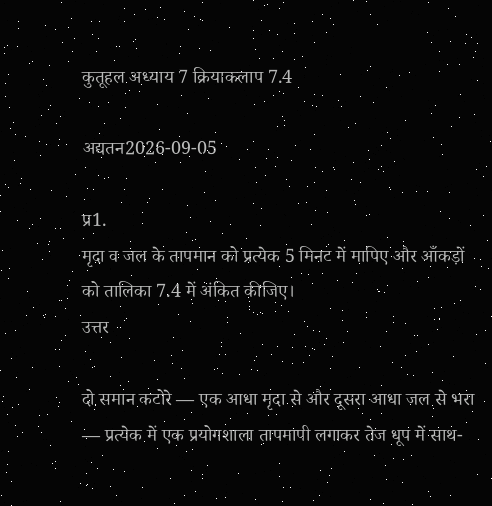कुतूहल अध्याय 7 क्रियाकलाप 7.4

अद्यतन2026-09-05

प्र1.
मृदा व जल के तापमान को प्रत्येक 5 मिनट में मापिए और आँकड़ों को तालिका 7.4 में अंकित कीजिए।
उत्तर

दो समान कटोरे — एक आधा मृदा से और दूसरा आधा जल से भरा — प्रत्येक में एक प्रयोगशाला तापमापी लगाकर तेज धूप में साथ-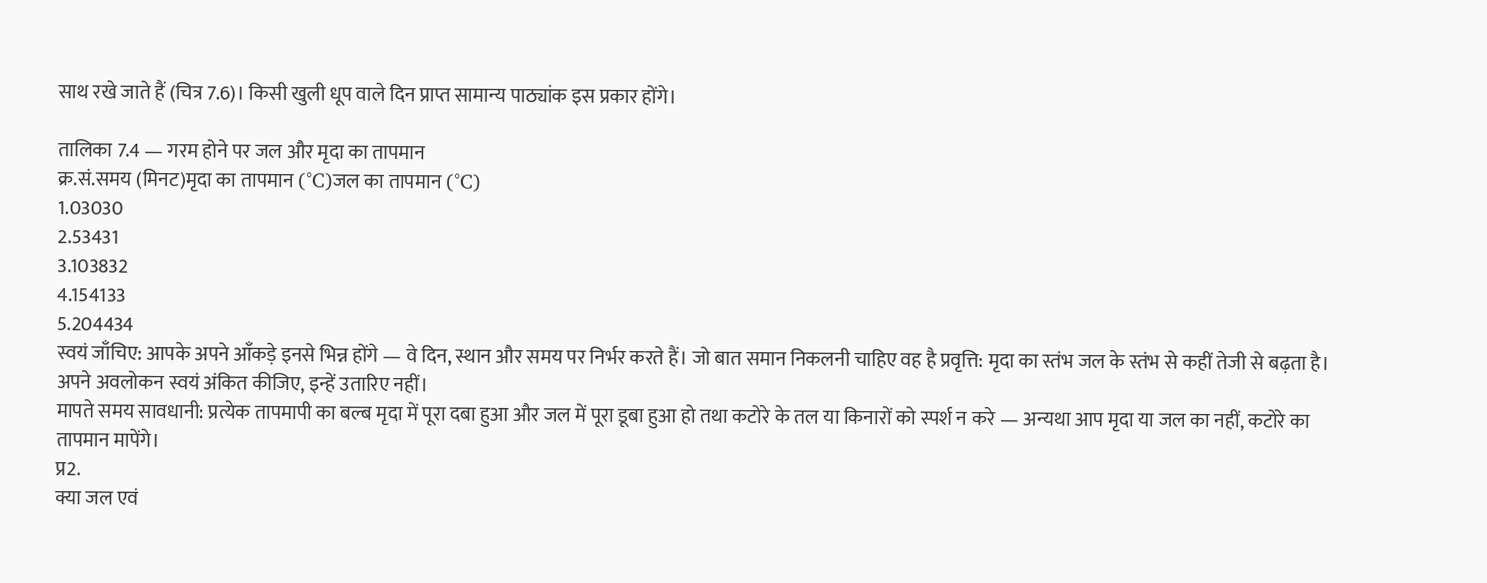साथ रखे जाते हैं (चित्र 7.6)। किसी खुली धूप वाले दिन प्राप्त सामान्य पाठ्यांक इस प्रकार होंगे।

तालिका 7.4 — गरम होने पर जल और मृदा का तापमान
क्र.सं.समय (मिनट)मृदा का तापमान (°C)जल का तापमान (°C)
1.03030
2.53431
3.103832
4.154133
5.204434
स्वयं जाँचिए: आपके अपने आँकड़े इनसे भिन्न होंगे — वे दिन, स्थान और समय पर निर्भर करते हैं। जो बात समान निकलनी चाहिए वह है प्रवृत्ति: मृदा का स्तंभ जल के स्तंभ से कहीं तेजी से बढ़ता है। अपने अवलोकन स्वयं अंकित कीजिए, इन्हें उतारिए नहीं।
मापते समय सावधानी: प्रत्येक तापमापी का बल्ब मृदा में पूरा दबा हुआ और जल में पूरा डूबा हुआ हो तथा कटोरे के तल या किनारों को स्पर्श न करे — अन्यथा आप मृदा या जल का नहीं, कटोरे का तापमान मापेंगे।
प्र2.
क्या जल एवं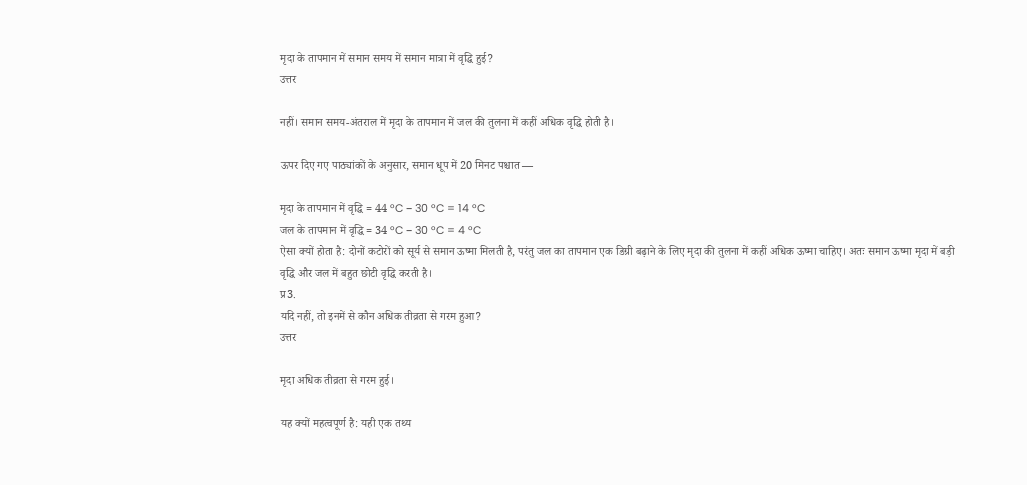मृदा के तापमान में समान समय में समान मात्रा में वृद्धि हुई?
उत्तर

नहीं। समान समय-अंतराल में मृदा के तापमान में जल की तुलना में कहीं अधिक वृद्धि होती है।

ऊपर दिए गए पाठ्यांकों के अनुसार, समान धूप में 20 मिनट पश्चात —

मृदा के तापमान में वृद्धि = 44 °C − 30 °C = 14 °C
जल के तापमान में वृद्धि = 34 °C − 30 °C = 4 °C
ऐसा क्यों होता है: दोनों कटोरों को सूर्य से समान ऊष्मा मिलती है, परंतु जल का तापमान एक डिग्री बढ़ाने के लिए मृदा की तुलना में कहीं अधिक ऊष्मा चाहिए। अतः समान ऊष्मा मृदा में बड़ी वृद्धि और जल में बहुत छोटी वृद्धि करती है।
प्र3.
यदि नहीं, तो इनमें से कौन अधिक तीव्रता से गरम हुआ?
उत्तर

मृदा अधिक तीव्रता से गरम हुई।

यह क्यों महत्वपूर्ण है: यही एक तथ्य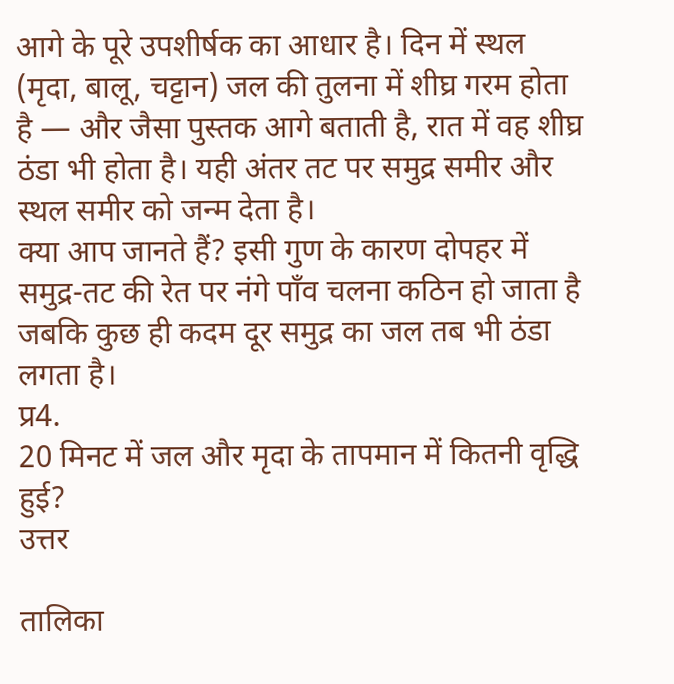आगे के पूरे उपशीर्षक का आधार है। दिन में स्थल (मृदा, बालू, चट्टान) जल की तुलना में शीघ्र गरम होता है — और जैसा पुस्तक आगे बताती है, रात में वह शीघ्र ठंडा भी होता है। यही अंतर तट पर समुद्र समीर और स्थल समीर को जन्म देता है।
क्या आप जानते हैं? इसी गुण के कारण दोपहर में समुद्र-तट की रेत पर नंगे पाँव चलना कठिन हो जाता है जबकि कुछ ही कदम दूर समुद्र का जल तब भी ठंडा लगता है।
प्र4.
20 मिनट में जल और मृदा के तापमान में कितनी वृद्धि हुई?
उत्तर

तालिका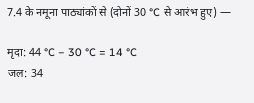7.4 के नमूना पाठ्यांकों से (दोनों 30 °C से आरंभ हुए) —

मृदा: 44 °C − 30 °C = 14 °C
जल: 34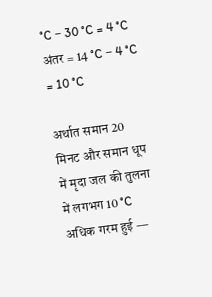°C − 30 °C = 4 °C
अंतर = 14 °C − 4 °C = 10 °C

अर्थात समान 20 मिनट और समान धूप में मृदा जल की तुलना में लगभग 10 °C अधिक गरम हुई —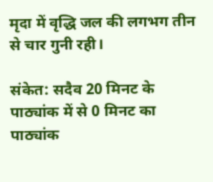मृदा में वृद्धि जल की लगभग तीन से चार गुनी रही।

संकेत: सदैव 20 मिनट के पाठ्यांक में से 0 मिनट का पाठ्यांक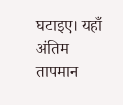घटाइए। यहाँ अंतिम तापमान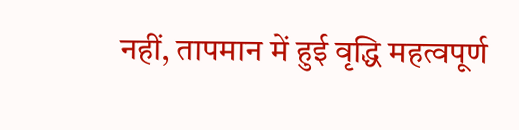नहीं, तापमान में हुई वृद्धि महत्वपूर्ण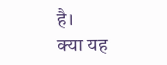है।
क्या यह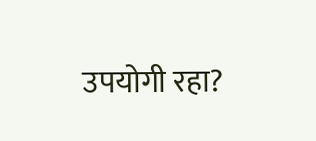उपयोगी रहा?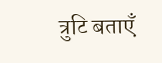त्रुटि बताएँ